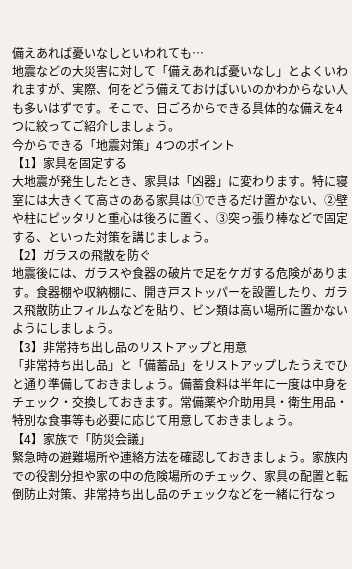備えあれば憂いなしといわれても…
地震などの大災害に対して「備えあれば憂いなし」とよくいわれますが、実際、何をどう備えておけばいいのかわからない人も多いはずです。そこで、日ごろからできる具体的な備えを4つに絞ってご紹介しましょう。
今からできる「地震対策」4つのポイント
【1】家具を固定する
大地震が発生したとき、家具は「凶器」に変わります。特に寝室には大きくて高さのある家具は①できるだけ置かない、②壁や柱にピッタリと重心は後ろに置く、③突っ張り棒などで固定する、といった対策を講じましょう。
【2】ガラスの飛散を防ぐ
地震後には、ガラスや食器の破片で足をケガする危険があります。食器棚や収納棚に、開き戸ストッパーを設置したり、ガラス飛散防止フィルムなどを貼り、ビン類は高い場所に置かないようにしましょう。
【3】非常持ち出し品のリストアップと用意
「非常持ち出し品」と「備蓄品」をリストアップしたうえでひと通り準備しておきましょう。備蓄食料は半年に一度は中身をチェック・交換しておきます。常備薬や介助用具・衛生用品・特別な食事等も必要に応じて用意しておきましょう。
【4】家族で「防災会議」
緊急時の避難場所や連絡方法を確認しておきましょう。家族内での役割分担や家の中の危険場所のチェック、家具の配置と転倒防止対策、非常持ち出し品のチェックなどを一緒に行なっ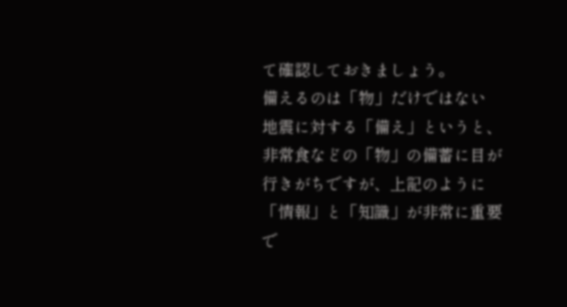て確認しておきましょう。
備えるのは「物」だけではない
地震に対する「備え」というと、非常食などの「物」の備蓄に目が行きがちですが、上記のように「情報」と「知識」が非常に重要で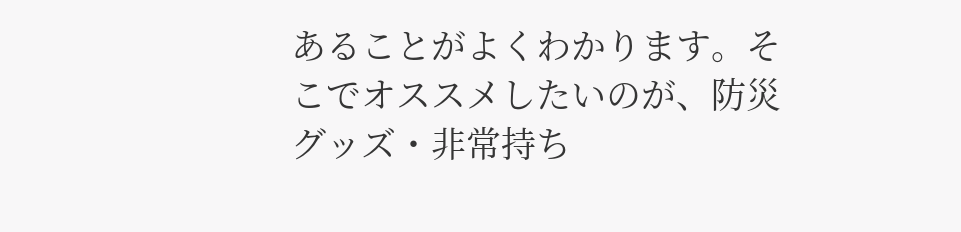あることがよくわかります。そこでオススメしたいのが、防災グッズ・非常持ち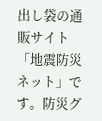出し袋の通販サイト「地震防災ネット」です。防災グ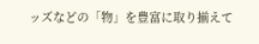ッズなどの「物」を豊富に取り揃えて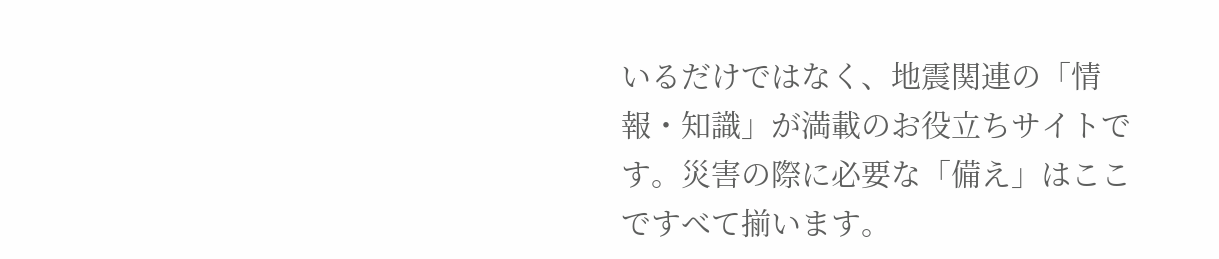いるだけではなく、地震関連の「情報・知識」が満載のお役立ちサイトです。災害の際に必要な「備え」はここですべて揃います。